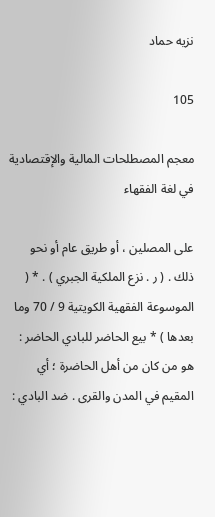نزيه حماد

105

معجم المصطلحات المالية والإقتصادية في لغة الفقهاء

على المصلين ، أو طريق عام أو نحو ذلك . ( ر . نزع الملكية الجبري ) . * ( الموسوعة الفقهية الكويتية 9 / 70 وما بعدها ) * بيع الحاضر للبادي الحاضر : هو من كان من أهل الحاضرة ؛ أي المقيم في المدن والقرى . ضد البادي :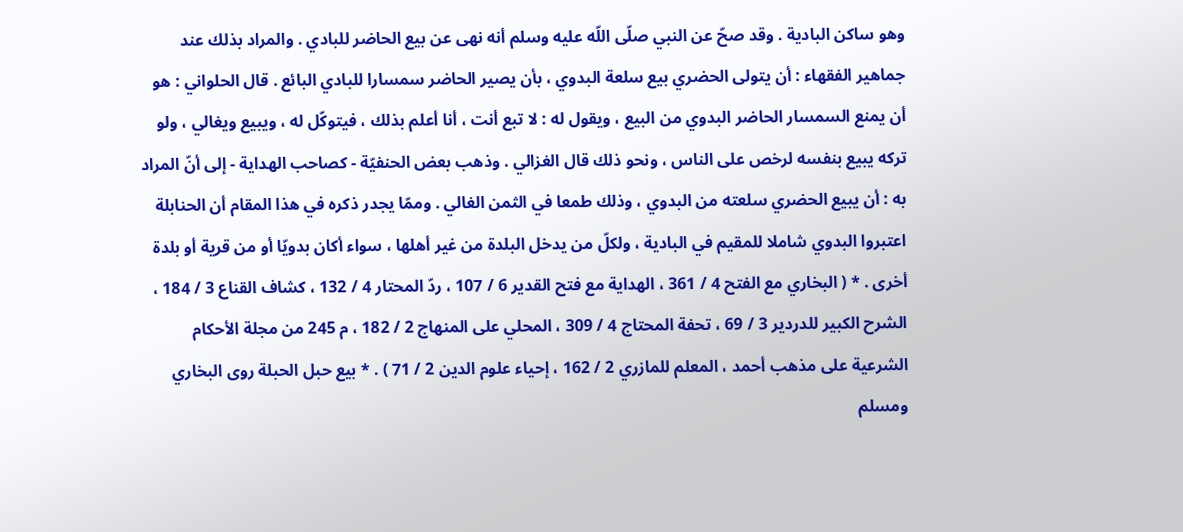وهو ساكن البادية . وقد صحّ عن النبي صلّى اللّه عليه وسلم أنه نهى عن بيع الحاضر للبادي . والمراد بذلك عند جماهير الفقهاء : أن يتولى الحضري بيع سلعة البدوي ، بأن يصير الحاضر سمسارا للبادي البائع . قال الحلواني : هو أن يمنع السمسار الحاضر البدوي من البيع ، ويقول له : لا تبع أنت ، أنا أعلم بذلك ، فيتوكّل له ، ويبيع ويغالي ، ولو تركه يبيع بنفسه لرخص على الناس ، ونحو ذلك قال الغزالي . وذهب بعض الحنفيّة - كصاحب الهداية - إلى أنّ المراد به : أن يبيع الحضري سلعته من البدوي ، وذلك طمعا في الثمن الغالي . وممّا يجدر ذكره في هذا المقام أن الحنابلة اعتبروا البدوي شاملا للمقيم في البادية ، ولكلّ من يدخل البلدة من غير أهلها ، سواء أكان بدويّا أو من قرية أو بلدة أخرى . * ( البخاري مع الفتح 4 / 361 ، الهداية مع فتح القدير 6 / 107 ، ردّ المحتار 4 / 132 ، كشاف القناع 3 / 184 ، الشرح الكبير للدردير 3 / 69 ، تحفة المحتاج 4 / 309 ، المحلي على المنهاج 2 / 182 ، م 245 من مجلة الأحكام الشرعية على مذهب أحمد ، المعلم للمازري 2 / 162 ، إحياء علوم الدين 2 / 71 ) . * بيع حبل الحبلة روى البخاري ومسلم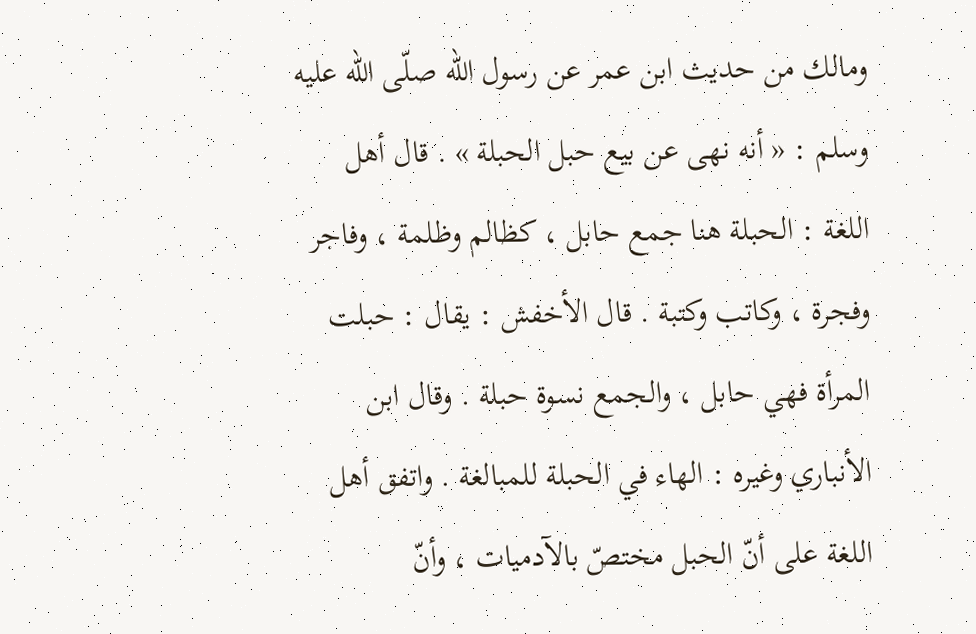ومالك من حديث ابن عمر عن رسول اللّه صلّى اللّه عليه وسلم : « أنه نهى عن بيع حبل الحبلة » . قال أهل اللغة : الحبلة هنا جمع حابل ، كظالم وظلمة ، وفاجر وفجرة ، وكاتب وكتبة . قال الأخفش : يقال : حبلت المرأة فهي حابل ، والجمع نسوة حبلة . وقال ابن الأنباري وغيره : الهاء في الحبلة للمبالغة . واتفق أهل اللغة على أنّ الحبل مختصّ بالآدميات ، وأنّ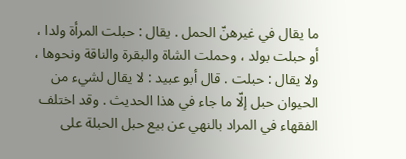ما يقال في غيرهنّ الحمل . يقال : حبلت المرأة ولدا ، أو حبلت بولد ، وحملت الشاة والبقرة والناقة ونحوها ، ولا يقال : حبلت . قال أبو عبيد : لا يقال لشيء من الحيوان حبل إلّا ما جاء في هذا الحديث . وقد اختلف الفقهاء في المراد بالنهي عن بيع حبل الحبلة على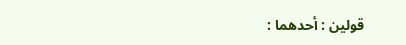قولين : أحدهما :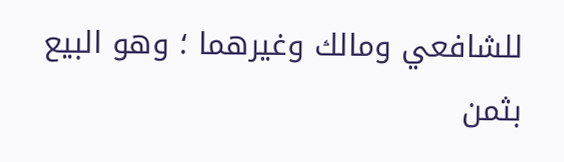للشافعي ومالك وغيرهما ؛ وهو البيع بثمن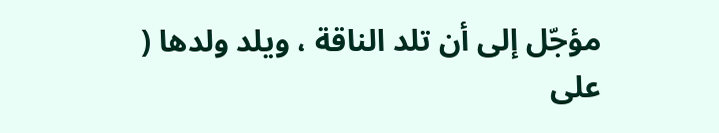مؤجّل إلى أن تلد الناقة ، ويلد ولدها ( على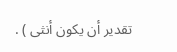تقدير أن يكون أنثى ) .